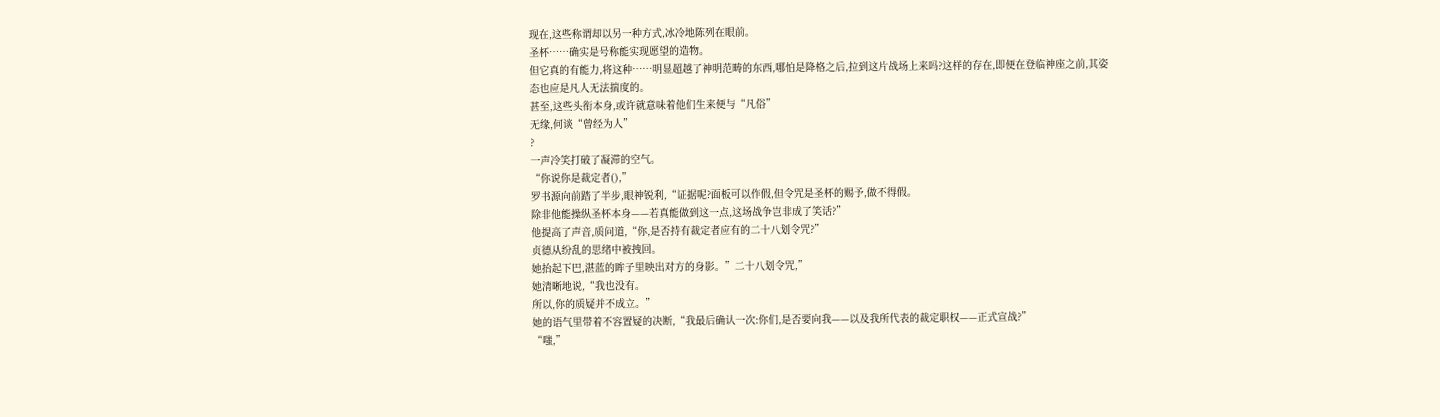现在,这些称谓却以另一种方式,冰冷地陈列在眼前。
圣杯……确实是号称能实现愿望的造物。
但它真的有能力,将这种……明显超越了神明范畴的东西,哪怕是降格之后,拉到这片战场上来吗?这样的存在,即便在登临神座之前,其姿态也应是凡人无法揣度的。
甚至,这些头衔本身,或许就意味着他们生来便与“凡俗”
无缘,何谈“曾经为人”
?
一声冷笑打破了凝滞的空气。
“你说你是裁定者(),”
罗书源向前踏了半步,眼神锐利,“证据呢?面板可以作假,但令咒是圣杯的赐予,做不得假。
除非他能操纵圣杯本身——若真能做到这一点,这场战争岂非成了笑话?”
他提高了声音,质问道,“你,是否持有裁定者应有的二十八划令咒?”
贞德从纷乱的思绪中被拽回。
她抬起下巴,湛蓝的眸子里映出对方的身影。”二十八划令咒,”
她清晰地说,“我也没有。
所以,你的质疑并不成立。”
她的语气里带着不容置疑的决断,“我最后确认一次:你们,是否要向我——以及我所代表的裁定职权——正式宣战?”
“嗤,”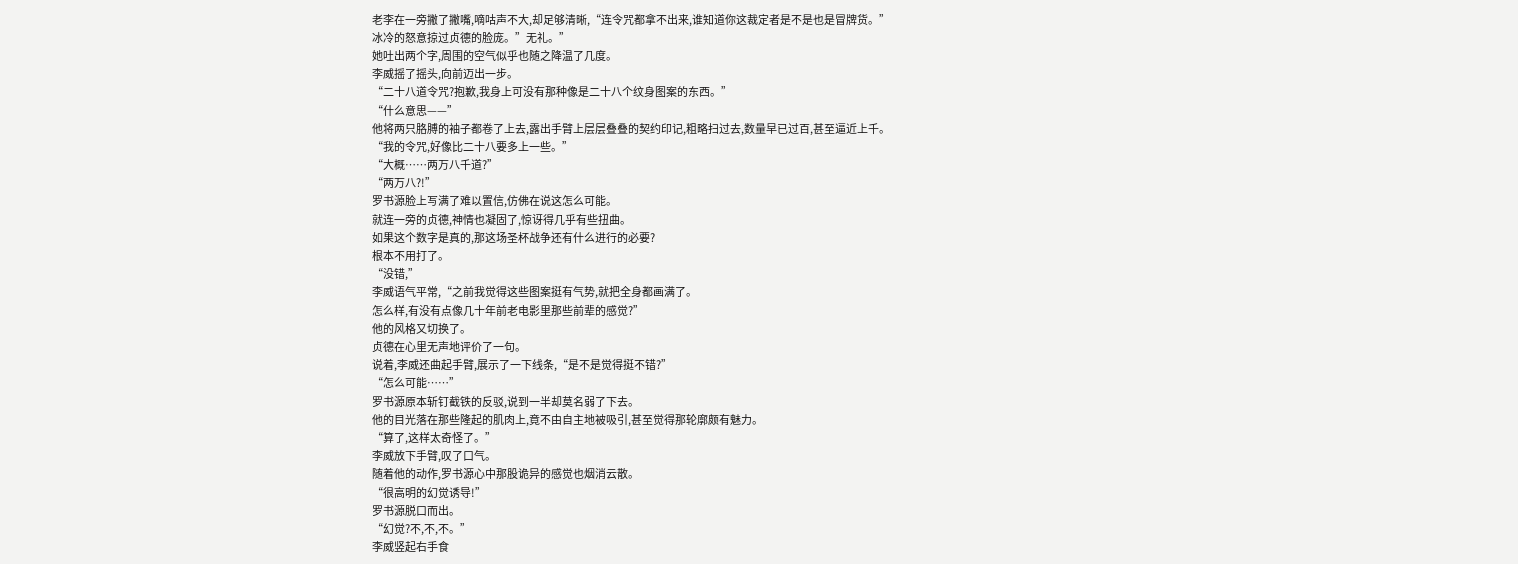老李在一旁撇了撇嘴,嘀咕声不大,却足够清晰,“连令咒都拿不出来,谁知道你这裁定者是不是也是冒牌货。”
冰冷的怒意掠过贞德的脸庞。”无礼。”
她吐出两个字,周围的空气似乎也随之降温了几度。
李威摇了摇头,向前迈出一步。
“二十八道令咒?抱歉,我身上可没有那种像是二十八个纹身图案的东西。”
“什么意思——”
他将两只胳膊的袖子都卷了上去,露出手臂上层层叠叠的契约印记,粗略扫过去,数量早已过百,甚至逼近上千。
“我的令咒,好像比二十八要多上一些。”
“大概……两万八千道?”
“两万八?!”
罗书源脸上写满了难以置信,仿佛在说这怎么可能。
就连一旁的贞德,神情也凝固了,惊讶得几乎有些扭曲。
如果这个数字是真的,那这场圣杯战争还有什么进行的必要?
根本不用打了。
“没错,”
李威语气平常,“之前我觉得这些图案挺有气势,就把全身都画满了。
怎么样,有没有点像几十年前老电影里那些前辈的感觉?”
他的风格又切换了。
贞德在心里无声地评价了一句。
说着,李威还曲起手臂,展示了一下线条,“是不是觉得挺不错?”
“怎么可能……”
罗书源原本斩钉截铁的反驳,说到一半却莫名弱了下去。
他的目光落在那些隆起的肌肉上,竟不由自主地被吸引,甚至觉得那轮廓颇有魅力。
“算了,这样太奇怪了。”
李威放下手臂,叹了口气。
随着他的动作,罗书源心中那股诡异的感觉也烟消云散。
“很高明的幻觉诱导!”
罗书源脱口而出。
“幻觉?不,不,不。”
李威竖起右手食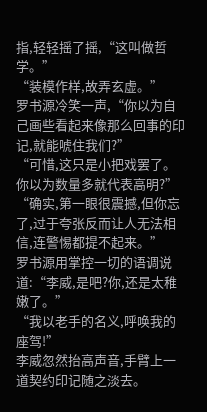指,轻轻摇了摇,“这叫做哲学。”
“装模作样,故弄玄虚。”
罗书源冷笑一声,“你以为自己画些看起来像那么回事的印记,就能唬住我们?”
“可惜,这只是小把戏罢了。
你以为数量多就代表高明?”
“确实,第一眼很震撼,但你忘了,过于夸张反而让人无法相信,连警惕都提不起来。”
罗书源用掌控一切的语调说道:“李威,是吧?你,还是太稚嫩了。”
“我以老手的名义,呼唤我的座驾!”
李威忽然抬高声音,手臂上一道契约印记随之淡去。